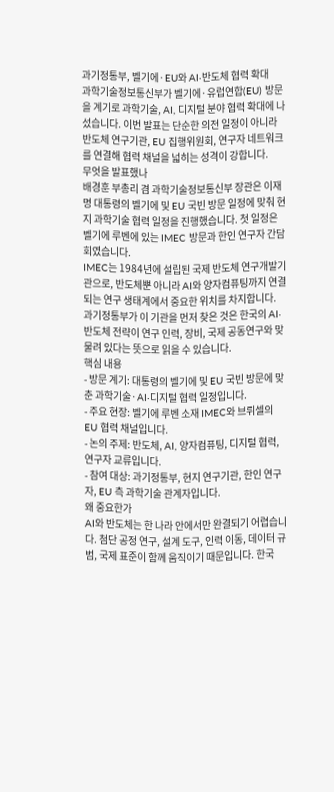과기정통부, 벨기에·EU와 AI·반도체 협력 확대
과학기술정보통신부가 벨기에·유럽연합(EU) 방문을 계기로 과학기술, AI, 디지털 분야 협력 확대에 나섰습니다. 이번 발표는 단순한 의전 일정이 아니라 반도체 연구기관, EU 집행위원회, 연구자 네트워크를 연결해 협력 채널을 넓히는 성격이 강합니다.
무엇을 발표했나
배경훈 부총리 겸 과학기술정보통신부 장관은 이재명 대통령의 벨기에 및 EU 국빈 방문 일정에 맞춰 현지 과학기술 협력 일정을 진행했습니다. 첫 일정은 벨기에 루벤에 있는 IMEC 방문과 한인 연구자 간담회였습니다.
IMEC는 1984년에 설립된 국제 반도체 연구개발기관으로, 반도체뿐 아니라 AI와 양자컴퓨팅까지 연결되는 연구 생태계에서 중요한 위치를 차지합니다. 과기정통부가 이 기관을 먼저 찾은 것은 한국의 AI·반도체 전략이 연구 인력, 장비, 국제 공동연구와 맞물려 있다는 뜻으로 읽을 수 있습니다.
핵심 내용
- 방문 계기: 대통령의 벨기에 및 EU 국빈 방문에 맞춘 과학기술·AI·디지털 협력 일정입니다.
- 주요 현장: 벨기에 루벤 소재 IMEC와 브뤼셀의 EU 협력 채널입니다.
- 논의 주제: 반도체, AI, 양자컴퓨팅, 디지털 협력, 연구자 교류입니다.
- 참여 대상: 과기정통부, 현지 연구기관, 한인 연구자, EU 측 과학기술 관계자입니다.
왜 중요한가
AI와 반도체는 한 나라 안에서만 완결되기 어렵습니다. 첨단 공정 연구, 설계 도구, 인력 이동, 데이터 규범, 국제 표준이 함께 움직이기 때문입니다. 한국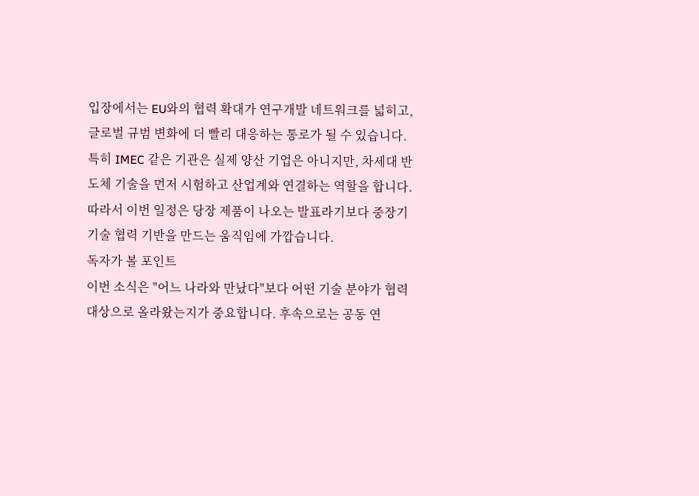입장에서는 EU와의 협력 확대가 연구개발 네트워크를 넓히고, 글로벌 규범 변화에 더 빨리 대응하는 통로가 될 수 있습니다.
특히 IMEC 같은 기관은 실제 양산 기업은 아니지만, 차세대 반도체 기술을 먼저 시험하고 산업계와 연결하는 역할을 합니다. 따라서 이번 일정은 당장 제품이 나오는 발표라기보다 중장기 기술 협력 기반을 만드는 움직임에 가깝습니다.
독자가 볼 포인트
이번 소식은 "어느 나라와 만났다"보다 어떤 기술 분야가 협력 대상으로 올라왔는지가 중요합니다. 후속으로는 공동 연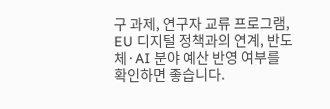구 과제, 연구자 교류 프로그램, EU 디지털 정책과의 연계, 반도체·AI 분야 예산 반영 여부를 확인하면 좋습니다.